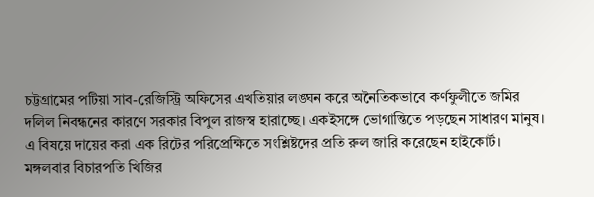চট্টগ্রামের পটিয়া সাব-রেজিস্ট্রি অফিসের এখতিয়ার লঙ্ঘন করে অনৈতিকভাবে কর্ণফুলীতে জমির দলিল নিবন্ধনের কারণে সরকার বিপুল রাজস্ব হারাচ্ছে। একইসঙ্গে ভোগান্তিতে পড়ছেন সাধারণ মানুষ। এ বিষয়ে দায়ের করা এক রিটের পরিপ্রেক্ষিতে সংশ্লিষ্টদের প্রতি রুল জারি করেছেন হাইকোর্ট।
মঙ্গলবার বিচারপতি খিজির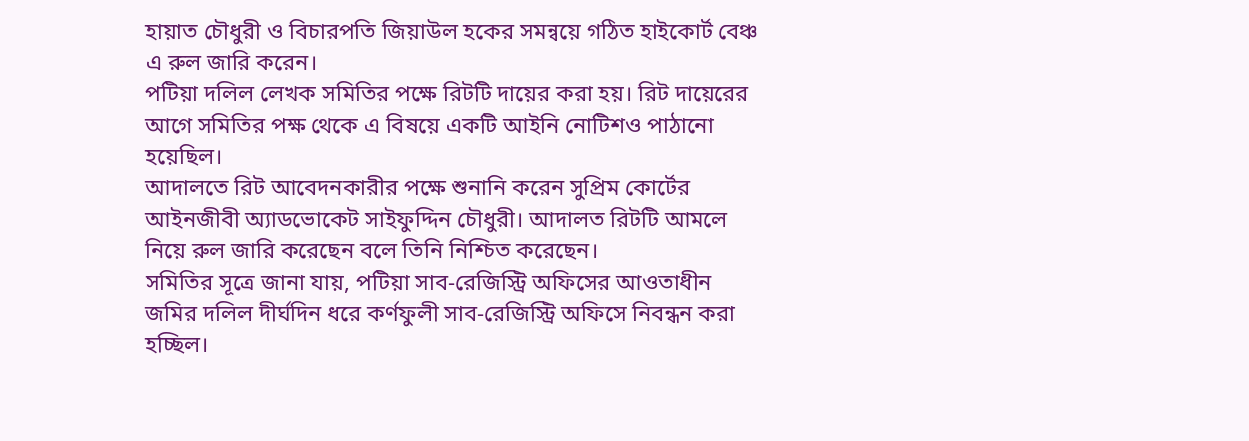হায়াত চৌধুরী ও বিচারপতি জিয়াউল হকের সমন্বয়ে গঠিত হাইকোর্ট বেঞ্চ এ রুল জারি করেন।
পটিয়া দলিল লেখক সমিতির পক্ষে রিটটি দায়ের করা হয়। রিট দায়েরের আগে সমিতির পক্ষ থেকে এ বিষয়ে একটি আইনি নোটিশও পাঠানো হয়েছিল।
আদালতে রিট আবেদনকারীর পক্ষে শুনানি করেন সুপ্রিম কোর্টের আইনজীবী অ্যাডভোকেট সাইফুদ্দিন চৌধুরী। আদালত রিটটি আমলে নিয়ে রুল জারি করেছেন বলে তিনি নিশ্চিত করেছেন।
সমিতির সূত্রে জানা যায়, পটিয়া সাব-রেজিস্ট্রি অফিসের আওতাধীন জমির দলিল দীর্ঘদিন ধরে কর্ণফুলী সাব-রেজিস্ট্রি অফিসে নিবন্ধন করা হচ্ছিল।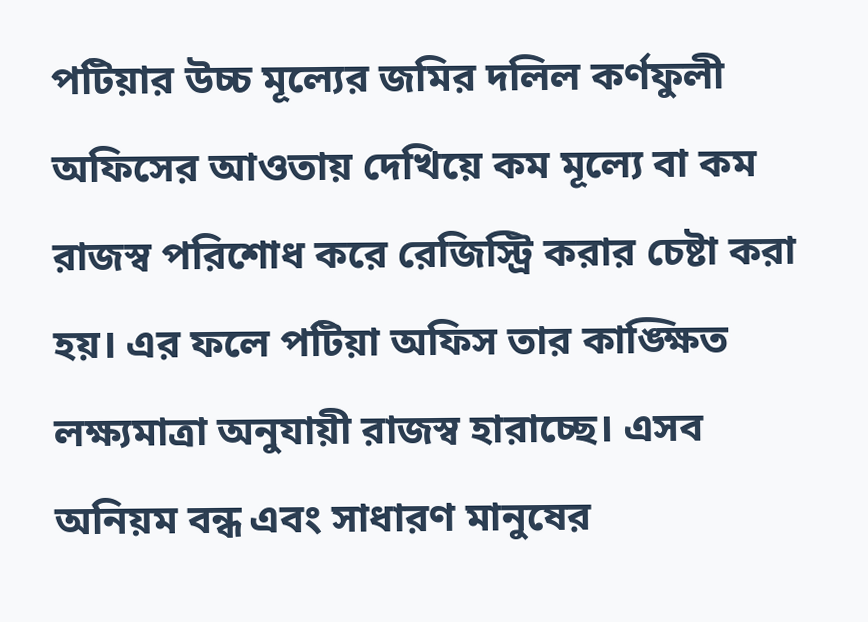পটিয়ার উচ্চ মূল্যের জমির দলিল কর্ণফুলী অফিসের আওতায় দেখিয়ে কম মূল্যে বা কম রাজস্ব পরিশোধ করে রেজিস্ট্রি করার চেষ্টা করা হয়। এর ফলে পটিয়া অফিস তার কাঙ্ক্ষিত লক্ষ্যমাত্রা অনুযায়ী রাজস্ব হারাচ্ছে। এসব অনিয়ম বন্ধ এবং সাধারণ মানুষের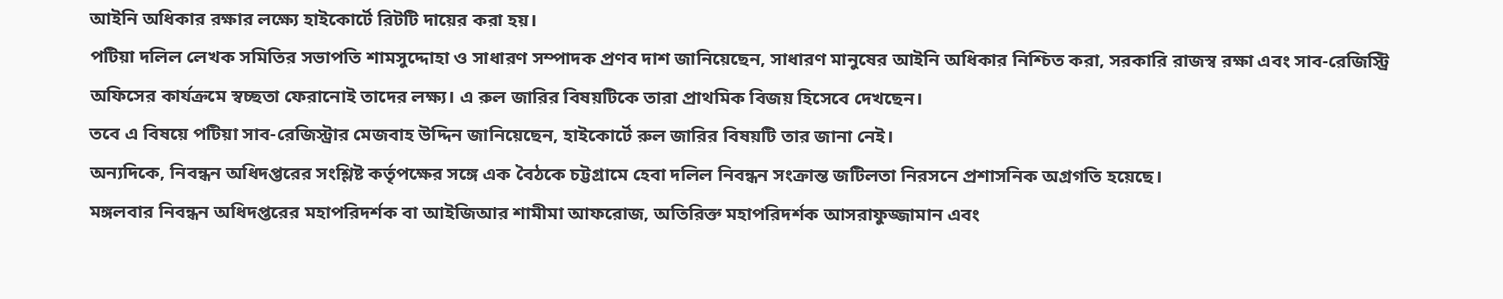আইনি অধিকার রক্ষার লক্ষ্যে হাইকোর্টে রিটটি দায়ের করা হয়।
পটিয়া দলিল লেখক সমিতির সভাপতি শামসুদ্দোহা ও সাধারণ সম্পাদক প্রণব দাশ জানিয়েছেন, সাধারণ মানুষের আইনি অধিকার নিশ্চিত করা, সরকারি রাজস্ব রক্ষা এবং সাব-রেজিস্ট্রি অফিসের কার্যক্রমে স্বচ্ছতা ফেরানোই তাদের লক্ষ্য। এ রুল জারির বিষয়টিকে তারা প্রাথমিক বিজয় হিসেবে দেখছেন।
তবে এ বিষয়ে পটিয়া সাব-রেজিস্ট্রার মেজবাহ উদ্দিন জানিয়েছেন, হাইকোর্টে রুল জারির বিষয়টি তার জানা নেই।
অন্যদিকে, নিবন্ধন অধিদপ্তরের সংশ্লিষ্ট কর্তৃপক্ষের সঙ্গে এক বৈঠকে চট্টগ্রামে হেবা দলিল নিবন্ধন সংক্রান্ত জটিলতা নিরসনে প্রশাসনিক অগ্রগতি হয়েছে।
মঙ্গলবার নিবন্ধন অধিদপ্তরের মহাপরিদর্শক বা আইজিআর শামীমা আফরোজ, অতিরিক্ত মহাপরিদর্শক আসরাফুজ্জামান এবং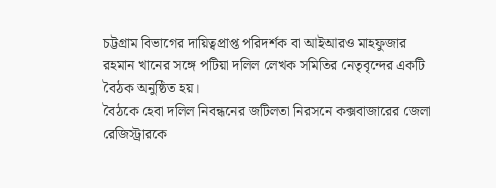চট্টগ্রাম বিভাগের দায়িত্বপ্রাপ্ত পরিদর্শক বা আইআরও মাহফুজার রহমান খানের সঙ্গে পটিয়া দলিল লেখক সমিতির নেতৃবৃন্দের একটি বৈঠক অনুষ্ঠিত হয়।
বৈঠকে হেবা দলিল নিবন্ধনের জটিলতা নিরসনে কক্সবাজারের জেলা রেজিস্ট্রারকে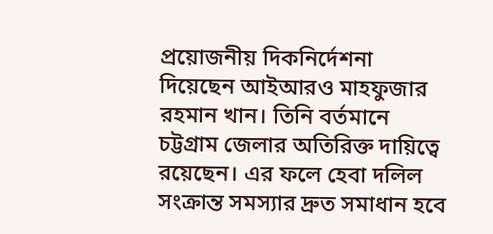প্রয়োজনীয় দিকনির্দেশনা দিয়েছেন আইআরও মাহফুজার রহমান খান। তিনি বর্তমানে চট্টগ্রাম জেলার অতিরিক্ত দায়িত্বে রয়েছেন। এর ফলে হেবা দলিল সংক্রান্ত সমস্যার দ্রুত সমাধান হবে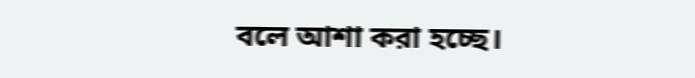বলে আশা করা হচ্ছে।